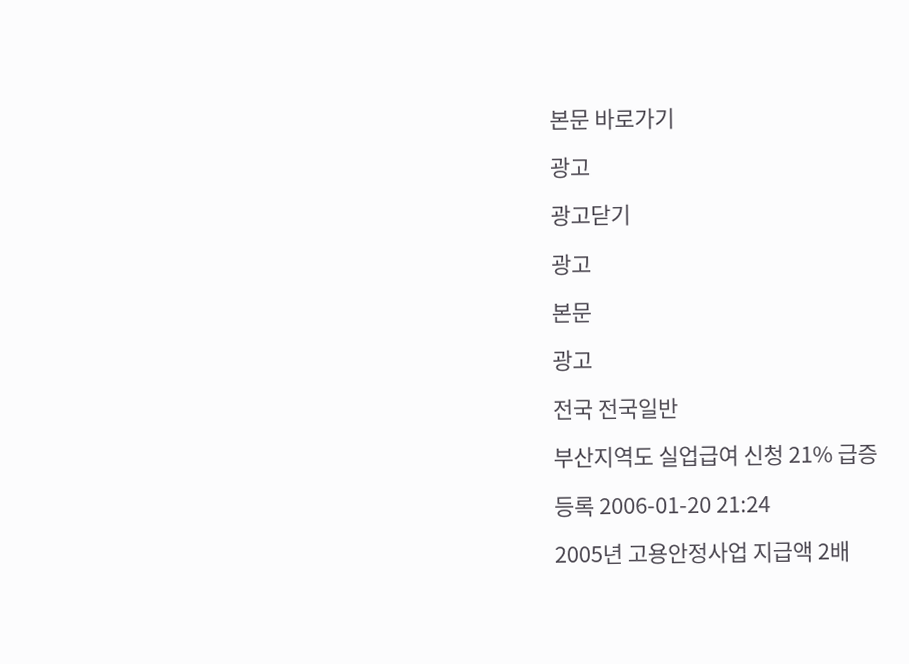본문 바로가기

광고

광고닫기

광고

본문

광고

전국 전국일반

부산지역도 실업급여 신청 21% 급증

등록 2006-01-20 21:24

2005년 고용안정사업 지급액 2배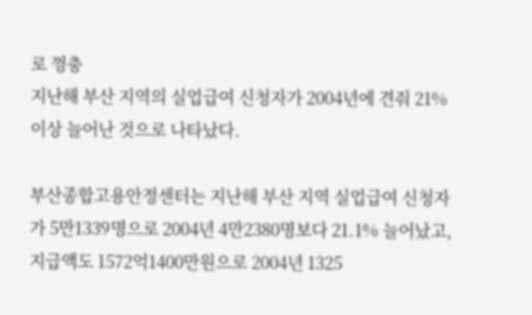로 껑충
지난해 부산 지역의 실업급여 신청자가 2004년에 견줘 21% 이상 늘어난 것으로 나타났다.

부산종합고용안정센터는 지난해 부산 지역 실업급여 신청자가 5만1339명으로 2004년 4만2380명보다 21.1% 늘어났고, 지급액도 1572억1400만원으로 2004년 1325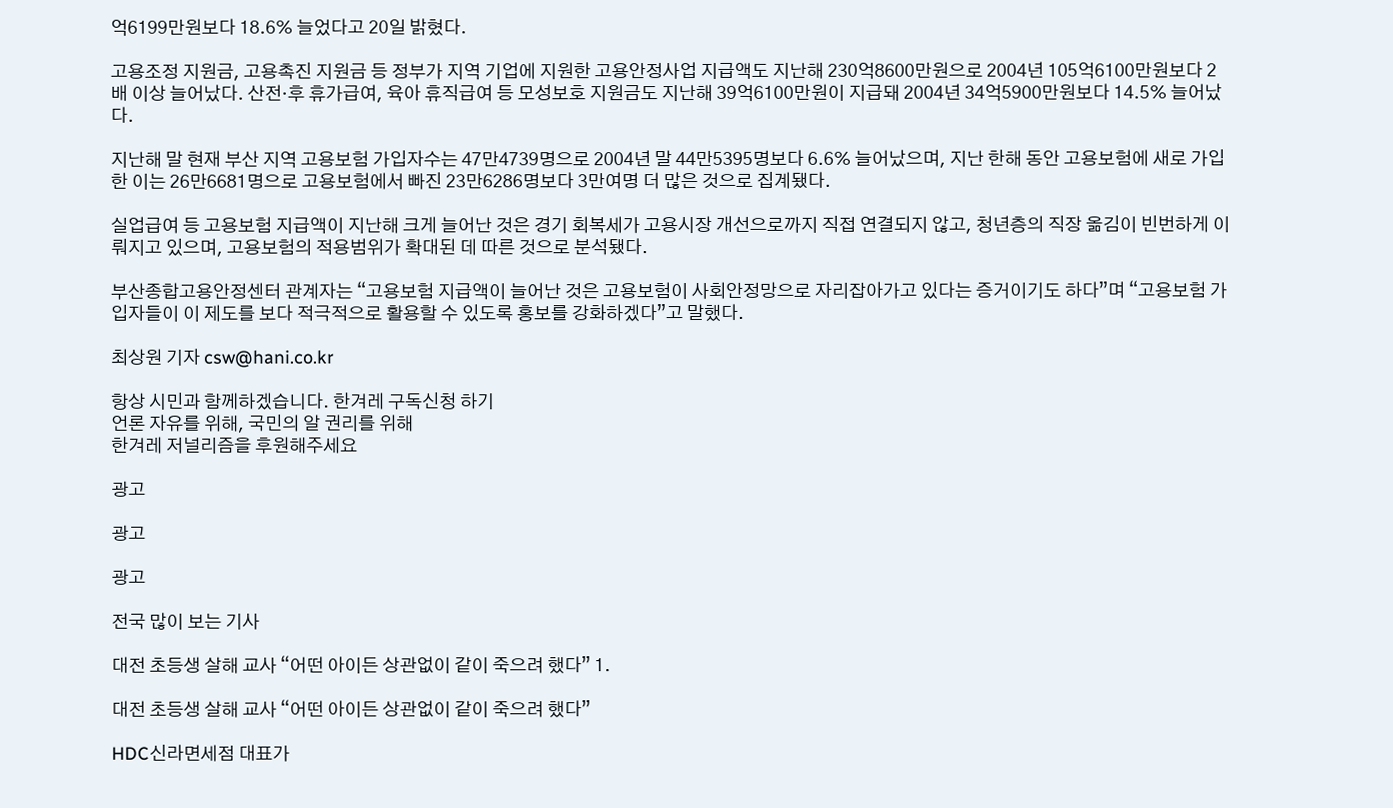억6199만원보다 18.6% 늘었다고 20일 밝혔다.

고용조정 지원금, 고용촉진 지원금 등 정부가 지역 기업에 지원한 고용안정사업 지급액도 지난해 230억8600만원으로 2004년 105억6100만원보다 2배 이상 늘어났다. 산전·후 휴가급여, 육아 휴직급여 등 모성보호 지원금도 지난해 39억6100만원이 지급돼 2004년 34억5900만원보다 14.5% 늘어났다.

지난해 말 현재 부산 지역 고용보험 가입자수는 47만4739명으로 2004년 말 44만5395명보다 6.6% 늘어났으며, 지난 한해 동안 고용보험에 새로 가입한 이는 26만6681명으로 고용보험에서 빠진 23만6286명보다 3만여명 더 많은 것으로 집계됐다.

실업급여 등 고용보험 지급액이 지난해 크게 늘어난 것은 경기 회복세가 고용시장 개선으로까지 직접 연결되지 않고, 청년층의 직장 옮김이 빈번하게 이뤄지고 있으며, 고용보험의 적용범위가 확대된 데 따른 것으로 분석됐다.

부산종합고용안정센터 관계자는 “고용보험 지급액이 늘어난 것은 고용보험이 사회안정망으로 자리잡아가고 있다는 증거이기도 하다”며 “고용보험 가입자들이 이 제도를 보다 적극적으로 활용할 수 있도록 홍보를 강화하겠다”고 말했다.

최상원 기자 csw@hani.co.kr

항상 시민과 함께하겠습니다. 한겨레 구독신청 하기
언론 자유를 위해, 국민의 알 권리를 위해
한겨레 저널리즘을 후원해주세요

광고

광고

광고

전국 많이 보는 기사

대전 초등생 살해 교사 “어떤 아이든 상관없이 같이 죽으려 했다” 1.

대전 초등생 살해 교사 “어떤 아이든 상관없이 같이 죽으려 했다”

HDC신라면세점 대표가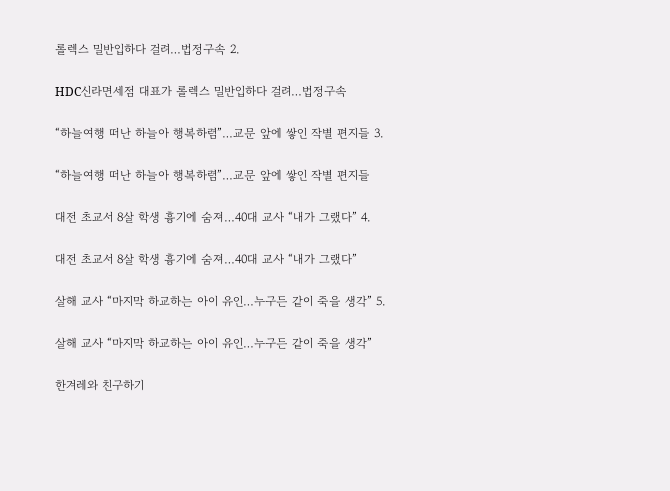롤렉스 밀반입하다 걸려…법정구속 2.

HDC신라면세점 대표가 롤렉스 밀반입하다 걸려…법정구속

“하늘여행 떠난 하늘아 행복하렴”…교문 앞에 쌓인 작별 편지들 3.

“하늘여행 떠난 하늘아 행복하렴”…교문 앞에 쌓인 작별 편지들

대전 초교서 8살 학생 흉기에 숨져…40대 교사 “내가 그랬다” 4.

대전 초교서 8살 학생 흉기에 숨져…40대 교사 “내가 그랬다”

살해 교사 “마지막 하교하는 아이 유인…누구든 같이 죽을 생각” 5.

살해 교사 “마지막 하교하는 아이 유인…누구든 같이 죽을 생각”

한겨레와 친구하기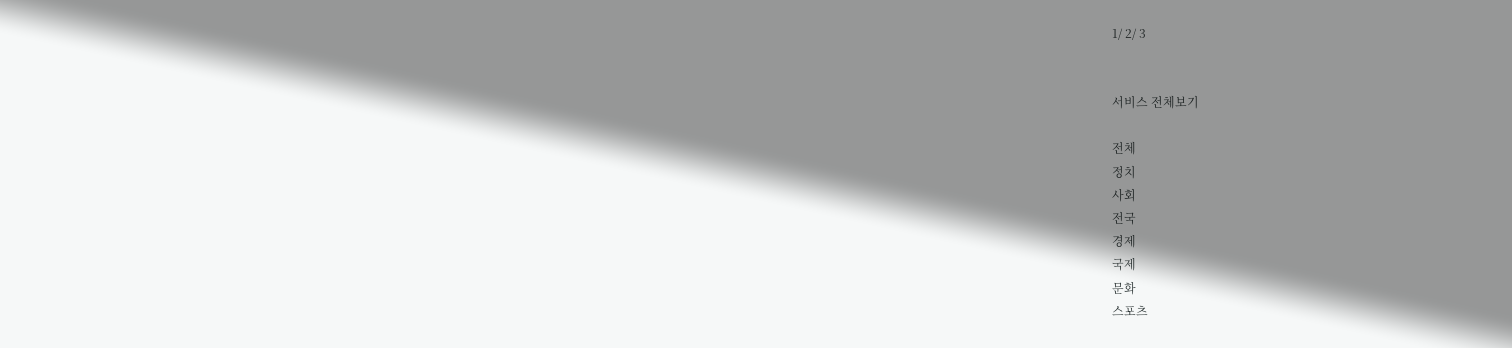1/ 2/ 3


서비스 전체보기

전체
정치
사회
전국
경제
국제
문화
스포츠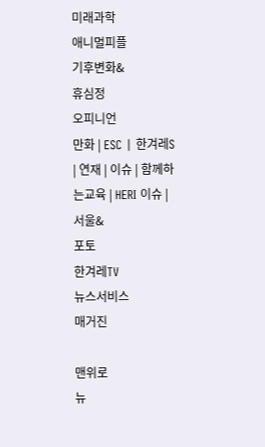미래과학
애니멀피플
기후변화&
휴심정
오피니언
만화 | ESC | 한겨레S | 연재 | 이슈 | 함께하는교육 | HERI 이슈 | 서울&
포토
한겨레TV
뉴스서비스
매거진

맨위로
뉴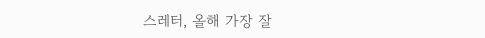스레터, 올해 가장 잘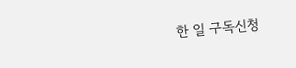한 일 구독신청